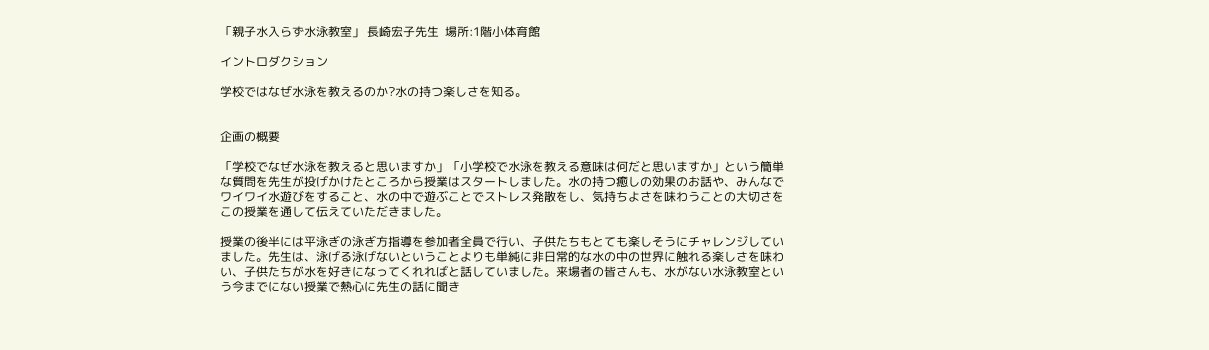「親子水入らず水泳教室」 長崎宏子先生  場所:1階小体育館

イントロダクション

学校ではなぜ水泳を教えるのか?水の持つ楽しさを知る。


企画の概要

「学校でなぜ水泳を教えると思いますか」「小学校で水泳を教える意味は何だと思いますか」という簡単な質問を先生が投げかけたところから授業はスタートしました。水の持つ癒しの効果のお話や、みんなでワイワイ水遊びをすること、水の中で遊ぶことでストレス発散をし、気持ちよさを味わうことの大切さをこの授業を通して伝えていただきました。

授業の後半には平泳ぎの泳ぎ方指導を参加者全員で行い、子供たちもとても楽しそうにチャレンジしていました。先生は、泳げる泳げないということよりも単純に非日常的な水の中の世界に触れる楽しさを味わい、子供たちが水を好きになってくれればと話していました。来場者の皆さんも、水がない水泳教室という今までにない授業で熱心に先生の話に聞き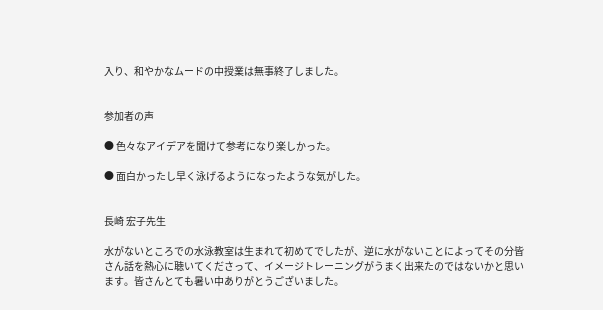入り、和やかなムードの中授業は無事終了しました。


参加者の声

● 色々なアイデアを聞けて参考になり楽しかった。

● 面白かったし早く泳げるようになったような気がした。


長崎 宏子先生

水がないところでの水泳教室は生まれて初めてでしたが、逆に水がないことによってその分皆さん話を熱心に聴いてくださって、イメージトレーニングがうまく出来たのではないかと思います。皆さんとても暑い中ありがとうございました。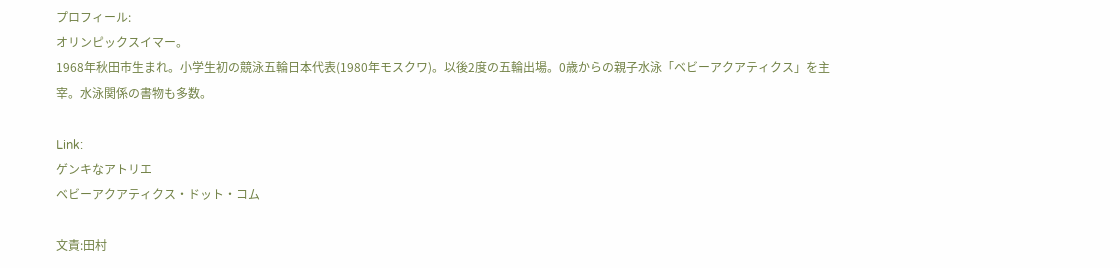プロフィール:
オリンピックスイマー。
1968年秋田市生まれ。小学生初の競泳五輪日本代表(1980年モスクワ)。以後2度の五輪出場。0歳からの親子水泳「ベビーアクアティクス」を主宰。水泳関係の書物も多数。

Link:
ゲンキなアトリエ
ベビーアクアティクス・ドット・コム

文責:田村